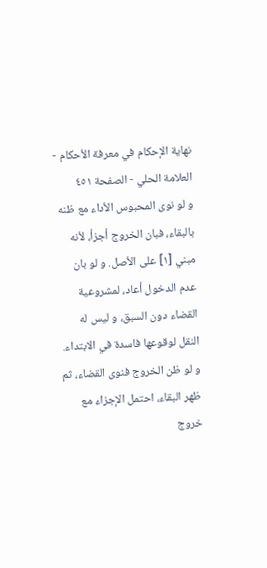نهاية الإحكام في معرفة الأحكام - العلامة الحلي - الصفحة ٤٥١
و لو نوى المحبوس الأداء مع ظنه بالبقاء، فبان الخروج أجزأ، لأنه مبني [١] على الأصل. و لو بان عدم الدخول أعاد، لمشروعية القضاء دون السبق، و ليس له النقل لوقوعها فاسدة في الابتداء. و لو ظن الخروج فنوى القضاء، ثم ظهر البقاء، احتمل الإجزاء مع خروج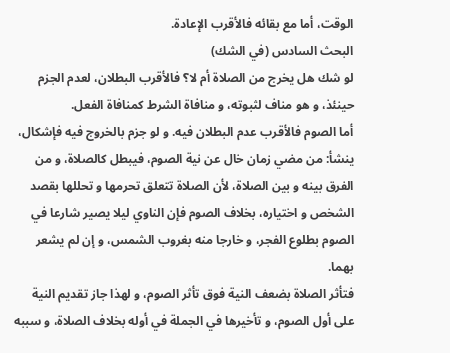الوقت، أما مع بقائه فالأقرب الإعادة.
البحث السادس (في الشك)
لو شك هل يخرج من الصلاة أم لا؟ فالأقرب البطلان، لعدم الجزم حينئذ، و هو مناف لثبوته، و منافاة الشرط كمنافاة الفعل.
أما الصوم فالأقرب عدم البطلان فيه. و لو جزم بالخروج فيه فإشكال، ينشأ: من مضي زمان خال عن نية الصوم، فيبطل كالصلاة، و من الفرق بينه و بين الصلاة، لأن الصلاة تتعلق تحرمها و تحللها بقصد الشخص و اختياره، بخلاف الصوم فإن الناوي ليلا يصير شارعا في الصوم بطلوع الفجر، و خارجا منه بغروب الشمس، و إن لم يشعر بهما.
فتأثر الصلاة بضعف النية فوق تأثر الصوم، و لهذا جاز تقديم النية على أول الصوم، و تأخيرها في الجملة في أوله بخلاف الصلاة، و سببه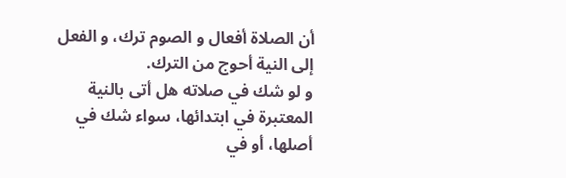أن الصلاة أفعال و الصوم ترك، و الفعل إلى النية أحوج من الترك.
و لو شك في صلاته هل أتى بالنية المعتبرة في ابتدائها، سواء شك في أصلها، أو في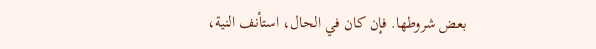بعض شروطها. فإن كان في الحال، استأنف النية،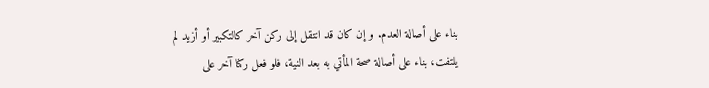بناء على أصالة العدم. و إن كان قد انتقل إلى ركن آخر كالتكبير أو أزيد لم يلتفت، بناء على أصالة صحة المأتي به بعد النية، فلو فعل ركنا آخر على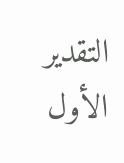التقدير الأول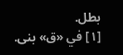بطل.
[١] في «ق» بنى.